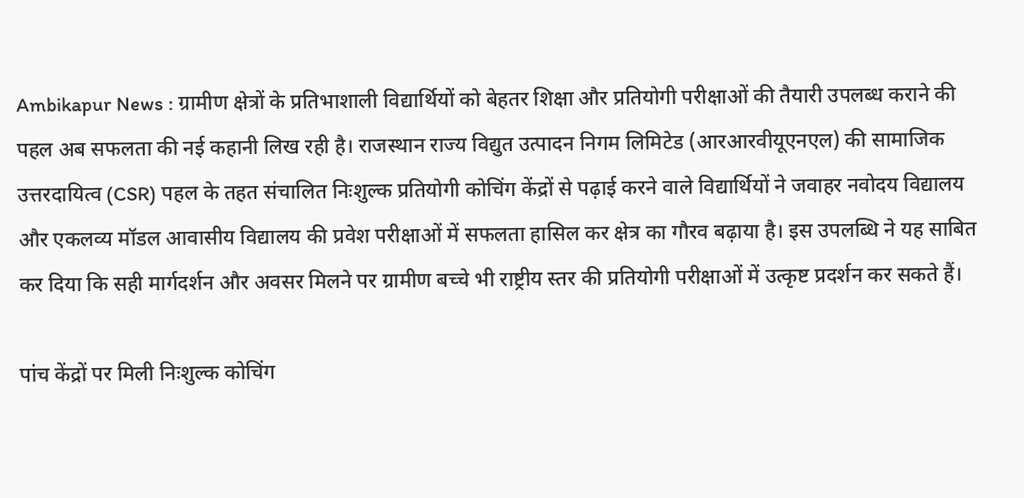Ambikapur News : ग्रामीण क्षेत्रों के प्रतिभाशाली विद्यार्थियों को बेहतर शिक्षा और प्रतियोगी परीक्षाओं की तैयारी उपलब्ध कराने की पहल अब सफलता की नई कहानी लिख रही है। राजस्थान राज्य विद्युत उत्पादन निगम लिमिटेड (आरआरवीयूएनएल) की सामाजिक उत्तरदायित्व (CSR) पहल के तहत संचालित निःशुल्क प्रतियोगी कोचिंग केंद्रों से पढ़ाई करने वाले विद्यार्थियों ने जवाहर नवोदय विद्यालय और एकलव्य मॉडल आवासीय विद्यालय की प्रवेश परीक्षाओं में सफलता हासिल कर क्षेत्र का गौरव बढ़ाया है। इस उपलब्धि ने यह साबित कर दिया कि सही मार्गदर्शन और अवसर मिलने पर ग्रामीण बच्चे भी राष्ट्रीय स्तर की प्रतियोगी परीक्षाओं में उत्कृष्ट प्रदर्शन कर सकते हैं।

पांच केंद्रों पर मिली निःशुल्क कोचिंग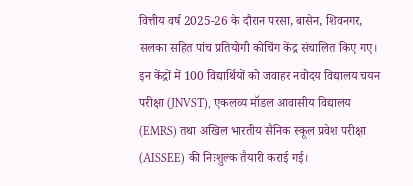वित्तीय वर्ष 2025-26 के दौरान परसा, बासेन, शिवनगर, सलका सहित पांच प्रतियोगी कोचिंग केंद्र संचालित किए गए। इन केंद्रों में 100 विद्यार्थियों को जवाहर नवोदय विद्यालय चयन परीक्षा (JNVST), एकलव्य मॉडल आवासीय विद्यालय (EMRS) तथा अखिल भारतीय सैनिक स्कूल प्रवेश परीक्षा (AISSEE) की निःशुल्क तैयारी कराई गई।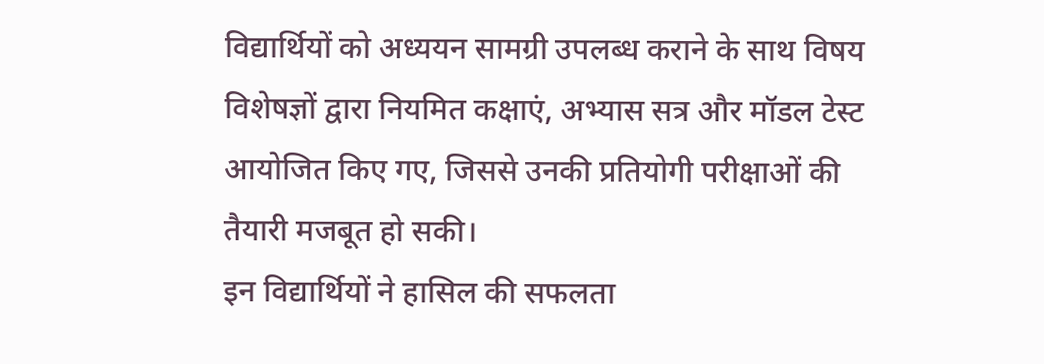विद्यार्थियों को अध्ययन सामग्री उपलब्ध कराने के साथ विषय विशेषज्ञों द्वारा नियमित कक्षाएं, अभ्यास सत्र और मॉडल टेस्ट आयोजित किए गए, जिससे उनकी प्रतियोगी परीक्षाओं की तैयारी मजबूत हो सकी।
इन विद्यार्थियों ने हासिल की सफलता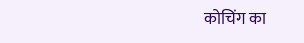कोचिंग का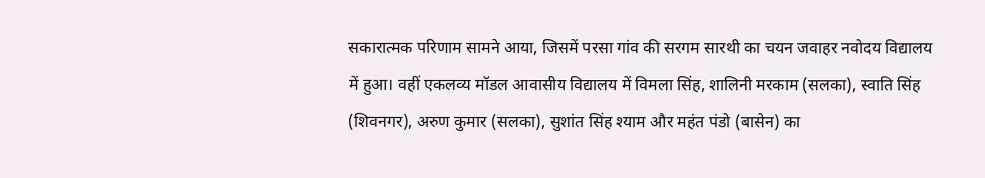सकारात्मक परिणाम सामने आया, जिसमें परसा गांव की सरगम सारथी का चयन जवाहर नवोदय विद्यालय में हुआ। वहीं एकलव्य मॉडल आवासीय विद्यालय में विमला सिंह, शालिनी मरकाम (सलका), स्वाति सिंह (शिवनगर), अरुण कुमार (सलका), सुशांत सिंह श्याम और महंत पंडो (बासेन) का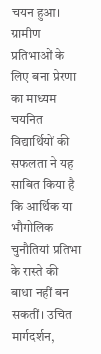चयन हुआ।
ग्रामीण प्रतिभाओं के लिए बना प्रेरणा का माध्यम
चयनित विद्यार्थियों की सफलता ने यह साबित किया है कि आर्थिक या भौगोलिक चुनौतियां प्रतिभा के रास्ते की बाधा नहीं बन सकतीं। उचित मार्गदर्शन,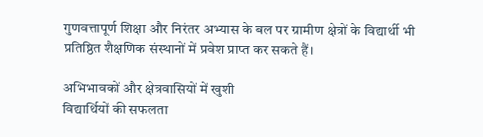गुणवत्तापूर्ण शिक्षा और निरंतर अभ्यास के बल पर ग्रामीण क्षेत्रों के विद्यार्थी भी प्रतिष्ठित शैक्षणिक संस्थानों में प्रवेश प्राप्त कर सकते हैं।

अभिभावकों और क्षेत्रवासियों में खुशी
विद्यार्थियों की सफलता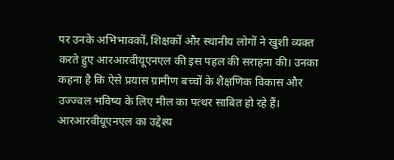पर उनके अभिभावकों, शिक्षकों और स्थानीय लोगों ने खुशी व्यक्त करते हुए आरआरवीयूएनएल की इस पहल की सराहना की। उनका कहना है कि ऐसे प्रयास ग्रामीण बच्चों के शैक्षणिक विकास और उज्ज्वल भविष्य के लिए मील का पत्थर साबित हो रहे हैं।
आरआरवीयूएनएल का उद्देश्य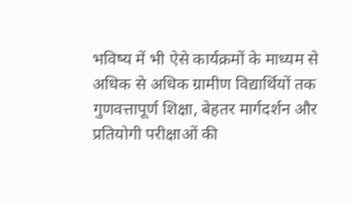भविष्य में भी ऐसे कार्यक्रमों के माध्यम से अधिक से अधिक ग्रामीण विद्यार्थियों तक गुणवत्तापूर्ण शिक्षा, बेहतर मार्गदर्शन और प्रतियोगी परीक्षाओं की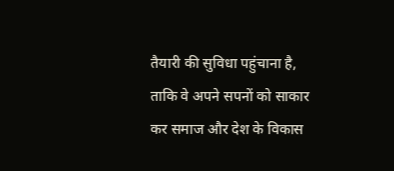तैयारी की सुविधा पहुंचाना है, ताकि वे अपने सपनों को साकार कर समाज और देश के विकास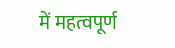में महत्वपूर्ण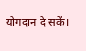योगदान दे सकें।